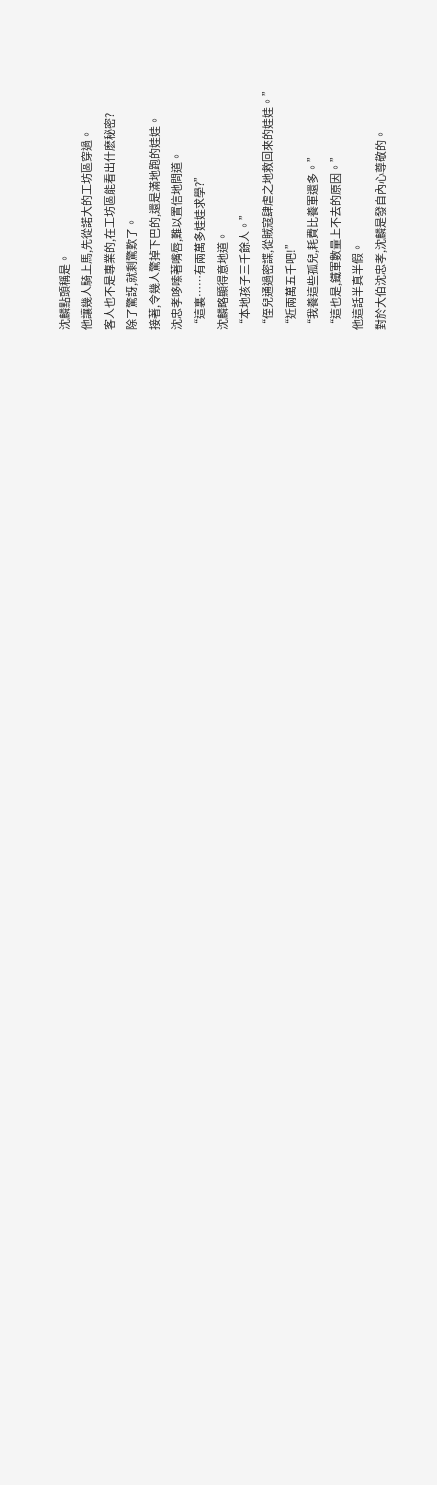沈麟點頭稱是。
他讓幾人騎上馬,先從諾大的工坊區穿過。
客人也不是專業的,在工坊區能看出什麽秘密?
除了驚訝,就剩驚歎了。
接著,令幾人驚掉下巴的,還是滿地跑的娃娃。
沈忠孝哆嗦著嘴唇,難以置信地問道。
“這裏……有兩萬多娃娃求學?”
沈麟略顯得意地道。
“本地孩子三千餘人。”
“侄兒通過密諜,從賊寇肆虐之地救回來的娃娃。”
“近兩萬五千吧!”
“我養這些孤兒,耗費比養軍還多。”
“這也是,鐵軍數量上不去的原因。”
他這話半真半假。
對於大伯沈忠孝,沈麟是發自內心尊敬的。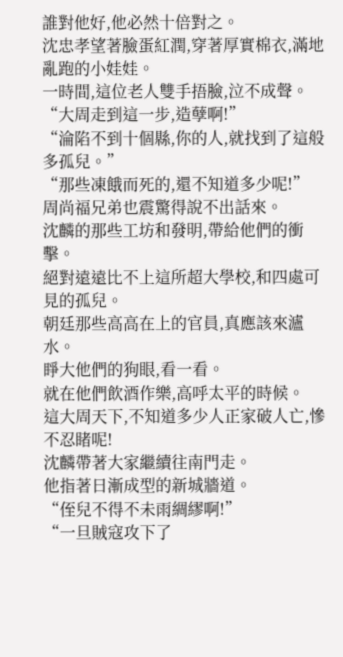誰對他好,他必然十倍對之。
沈忠孝望著臉蛋紅潤,穿著厚實棉衣,滿地亂跑的小娃娃。
一時間,這位老人雙手捂臉,泣不成聲。
“大周走到這一步,造孽啊!”
“淪陷不到十個縣,你的人,就找到了這般多孤兒。”
“那些凍餓而死的,還不知道多少呢!”
周尚福兄弟也震驚得說不出話來。
沈麟的那些工坊和發明,帶給他們的衝擊。
絕對遠遠比不上這所超大學校,和四處可見的孤兒。
朝廷那些高高在上的官員,真應該來瀘水。
睜大他們的狗眼,看一看。
就在他們飲酒作樂,高呼太平的時候。
這大周天下,不知道多少人正家破人亡,慘不忍睹呢!
沈麟帶著大家繼續往南門走。
他指著日漸成型的新城牆道。
“侄兒不得不未雨綢繆啊!”
“一旦賊寇攻下了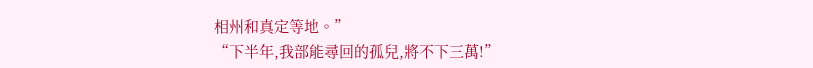相州和真定等地。”
“下半年,我部能尋回的孤兒,將不下三萬!”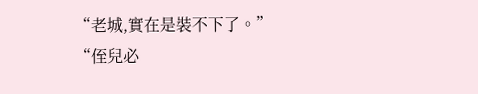“老城,實在是裝不下了。”
“侄兒必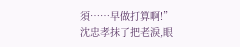須……早做打算啊!”
沈忠孝抹了把老淚,眼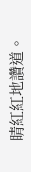睛紅紅地讚道。